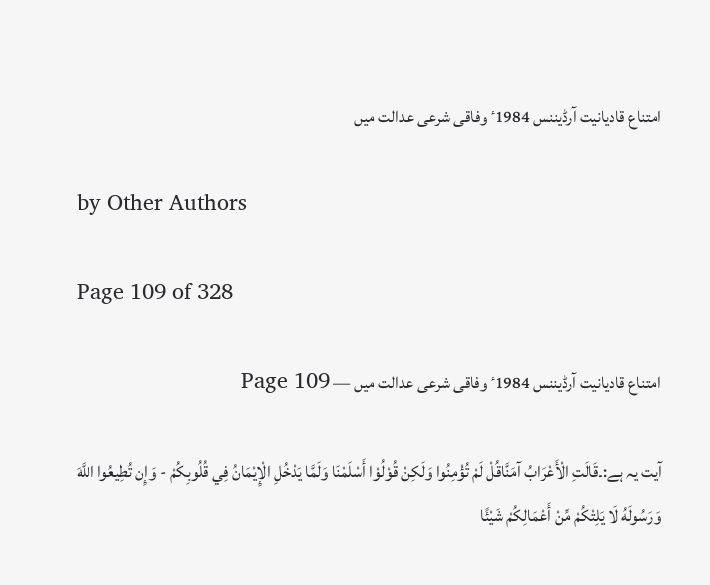امتناع قادیانیت آرڈیننس 1984ٴ وفاقی شرعی عدالت میں

by Other Authors

Page 109 of 328

امتناع قادیانیت آرڈیننس 1984ٴ وفاقی شرعی عدالت میں — Page 109

آیت یہ ہے:۔قَالَتِ الْأَعْرَابُ آمَنَّاقُلْ لَمْ تُؤْمِنُوا وَلَكِنْ قُوْلُوْا أَسْلَمْنَا وَلَمَّا يَدْخُلِ الْإِيْمَانُ فِي قُلُوبِكُمْ - وَإِن تُطِيعُوا اللَّهَ وَرَسُولَهُ لَا يَلِتْكُمْ مِّنْ أَعْمَالِكُمْ شَيْئًا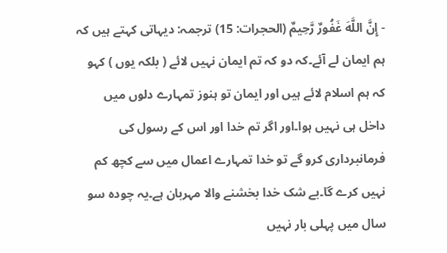- إِنَّ اللَّهَ غَفُورٌ رَّحِيمٌ (الحجرات: 15) ترجمہ: دیہاتی کہتے ہیں کہ ہم ایمان لے آئے۔کہ دو کہ تم ایمان نہیں لائے ( بلکہ یوں ) کہو کہ ہم اسلام لائے ہیں اور ایمان تو ہنوز تمہارے دلوں میں داخل ہی نہیں ہوا۔اور اگر تم خدا اور اس کے رسول کی فرمانبرداری کرو گے تو خدا تمہارے اعمال میں سے کچھ کم نہیں کرے گا۔بے شک خدا بخشنے والا مہربان ہے۔یہ چودہ سو سال میں پہلی بار نہیں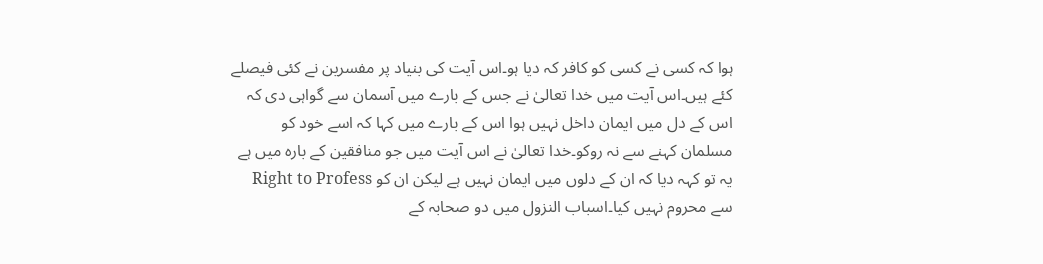ہوا کہ کسی نے کسی کو کافر کہ دیا ہو۔اس آیت کی بنیاد پر مفسرین نے کئی فیصلے کئے ہیں۔اس آیت میں خدا تعالیٰ نے جس کے بارے میں آسمان سے گواہی دی کہ اس کے دل میں ایمان داخل نہیں ہوا اس کے بارے میں کہا کہ اسے خود کو مسلمان کہنے سے نہ روکو۔خدا تعالیٰ نے اس آیت میں جو منافقین کے بارہ میں ہے یہ تو کہہ دیا کہ ان کے دلوں میں ایمان نہیں ہے لیکن ان کو Right to Profess سے محروم نہیں کیا۔اسباب النزول میں دو صحابہ کے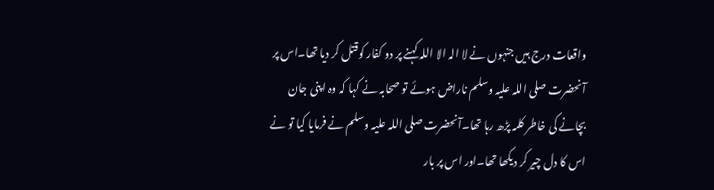واقعات درج ہیں جنہوں نے لا الہ الا اللہ کہنے پر دو کفار کوقتل کر دیا تھا۔اس پر آنحضرت صلی اللہ علیہ وسلم ناراض ہوئے تو صحابہ نے کہا کہ وہ اپنی جان بچانے کی خاطر کلمہ پڑھ رہا تھا۔آنحضرت صلی اللہ علیہ وسلم نے فرمایا کیا تو نے اس کا دل چیر کر دیکھا تھا۔اور اس پر بار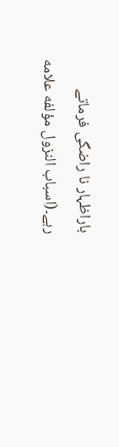باراظہار نا راضگی فرماتے رہے۔(اسباب النزول مؤلفه علامه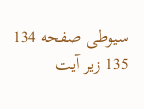سیوطی صفحه 134 135 زیر آیت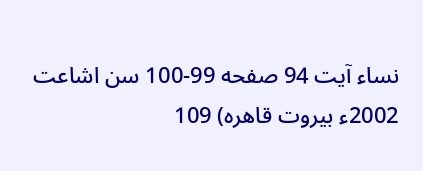نساء آیت 94 صفحه 99-100 سن اشاعت 2002ء بيروت قاهره) 109